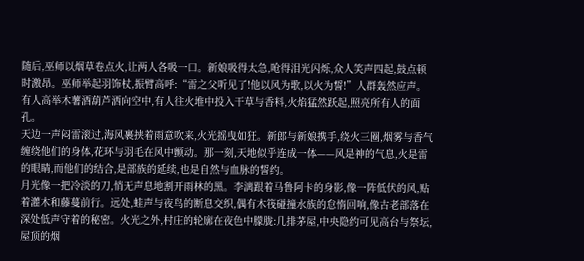随后,巫师以烟草卷点火,让两人各吸一口。新娘吸得太急,呛得泪光闪烁,众人笑声四起,鼓点顿时激昂。巫师举起羽饰杖,振臂高呼:“雷之父听见了!他以风为歌,以火为誓!”人群轰然应声。有人高举木薯酒葫芦洒向空中,有人往火堆中投入干草与香料,火焰猛然跃起,照亮所有人的面孔。
天边一声闷雷滚过,海风裹挟着雨意吹来,火光摇曳如狂。新郎与新娘携手,绕火三圈,烟雾与香气缠绕他们的身体,花环与羽毛在风中颤动。那一刻,天地似乎连成一体——风是神的气息,火是雷的眼睛,而他们的结合,是部族的延续,也是自然与血脉的誓约。
月光像一把冷淡的刀,悄无声息地割开雨林的黑。李漓跟着马鲁阿卡的身影,像一阵低伏的风,贴着灌木和藤蔓前行。远处,蛙声与夜鸟的断息交织,偶有木筏碰撞水族的怠惰回响,像古老部落在深处低声守着的秘密。火光之外,村庄的轮廓在夜色中朦胧:几排茅屋,中央隐约可见高台与祭坛,屋顶的烟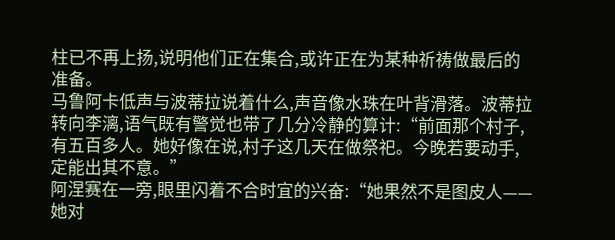柱已不再上扬,说明他们正在集合,或许正在为某种祈祷做最后的准备。
马鲁阿卡低声与波蒂拉说着什么,声音像水珠在叶背滑落。波蒂拉转向李漓,语气既有警觉也带了几分冷静的算计:“前面那个村子,有五百多人。她好像在说,村子这几天在做祭祀。今晚若要动手,定能出其不意。”
阿涅赛在一旁,眼里闪着不合时宜的兴奋:“她果然不是图皮人——她对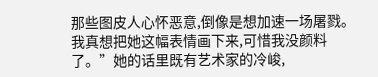那些图皮人心怀恶意,倒像是想加速一场屠戮。我真想把她这幅表情画下来,可惜我没颜料了。”她的话里既有艺术家的冷峻,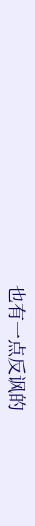也有一点反讽的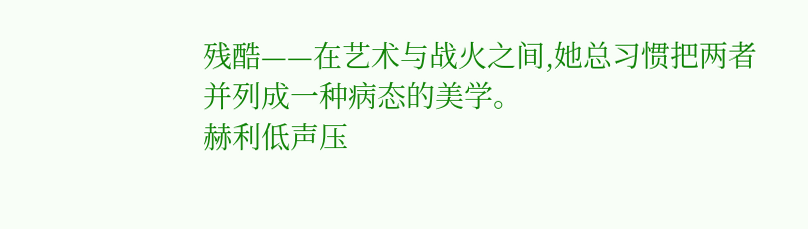残酷——在艺术与战火之间,她总习惯把两者并列成一种病态的美学。
赫利低声压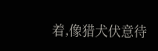着,像猎犬伏意待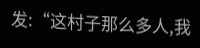发:“这村子那么多人,我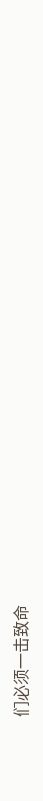们必须一击致命